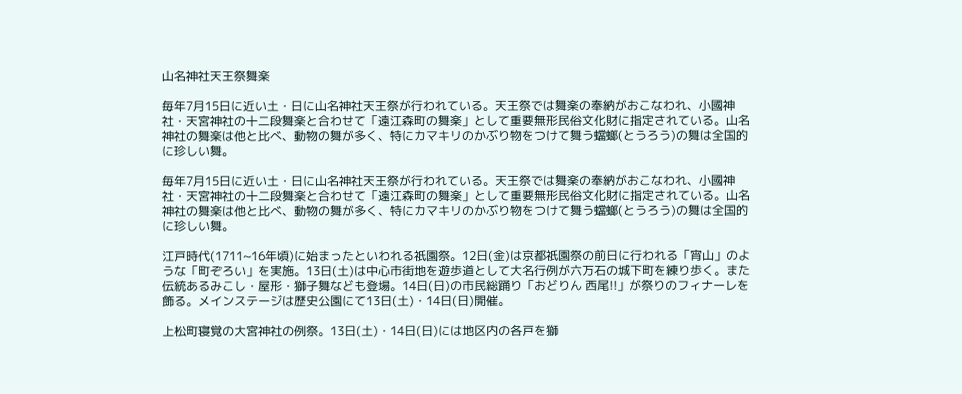山名神社天王祭舞楽

毎年7月15日に近い土・日に山名神社天王祭が行われている。天王祭では舞楽の奉納がおこなわれ、小國神社・天宮神社の十二段舞楽と合わせて「遠江森町の舞楽」として重要無形民俗文化財に指定されている。山名神社の舞楽は他と比べ、動物の舞が多く、特にカマキリのかぶり物をつけて舞う蟷螂(とうろう)の舞は全国的に珍しい舞。

毎年7月15日に近い土・日に山名神社天王祭が行われている。天王祭では舞楽の奉納がおこなわれ、小國神社・天宮神社の十二段舞楽と合わせて「遠江森町の舞楽」として重要無形民俗文化財に指定されている。山名神社の舞楽は他と比べ、動物の舞が多く、特にカマキリのかぶり物をつけて舞う蟷螂(とうろう)の舞は全国的に珍しい舞。

江戸時代(1711~16年頃)に始まったといわれる祇園祭。12日(金)は京都祇園祭の前日に行われる「宵山」のような「町ぞろい」を実施。13日(土)は中心市街地を遊歩道として大名行例が六万石の城下町を練り歩く。また伝統あるみこし・屋形・獅子舞なども登場。14日(日)の市民総踊り「おどりん 西尾!!」が祭りのフィナーレを飾る。メインステージは歴史公園にて13日(土)・14日(日)開催。

上松町寝覚の大宮神社の例祭。13日(土)・14日(日)には地区内の各戸を獅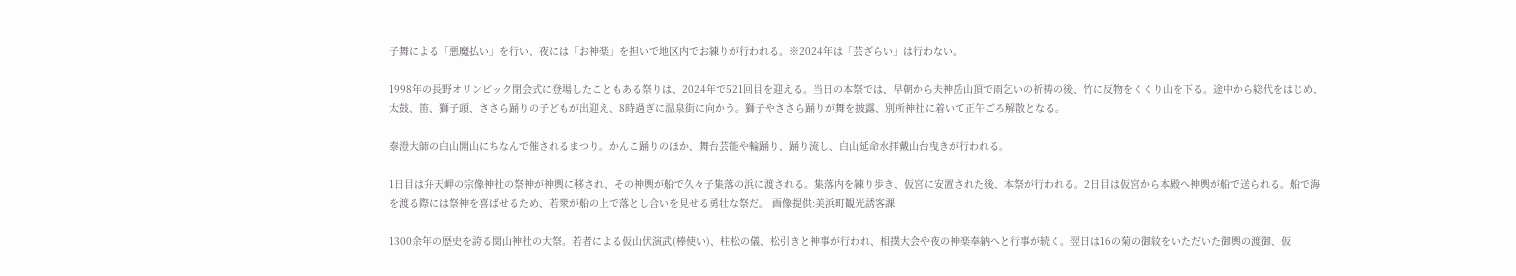子舞による「悪魔払い」を行い、夜には「お神楽」を担いで地区内でお練りが行われる。※2024年は「芸ざらい」は行わない。

1998年の長野オリンピック閉会式に登場したこともある祭りは、2024年で521回目を迎える。当日の本祭では、早朝から夫神岳山頂で雨乞いの祈祷の後、竹に反物をくくり山を下る。途中から総代をはじめ、太鼓、笛、獅子頭、ささら踊りの子どもが出迎え、8時過ぎに温泉街に向かう。獅子やささら踊りが舞を披露、別所神社に着いて正午ごろ解散となる。

泰澄大師の白山開山にちなんで催されるまつり。かんこ踊りのほか、舞台芸能や輪踊り、踊り流し、白山延命水拝戴山台曳きが行われる。

1日目は弁天岬の宗像神社の祭神が神輿に移され、その神輿が船で久々子集落の浜に渡される。集落内を練り歩き、仮宮に安置された後、本祭が行われる。2日目は仮宮から本殿へ神輿が船で送られる。船で海を渡る際には祭神を喜ばせるため、若衆が船の上で落とし合いを見せる勇壮な祭だ。 画像提供:美浜町観光誘客課

1300余年の歴史を誇る関山神社の大祭。若者による仮山伏演武(棒使い)、柱松の儀、松引きと神事が行われ、相撲大会や夜の神楽奉納へと行事が続く。翌日は16の菊の御紋をいただいた御輿の渡御、仮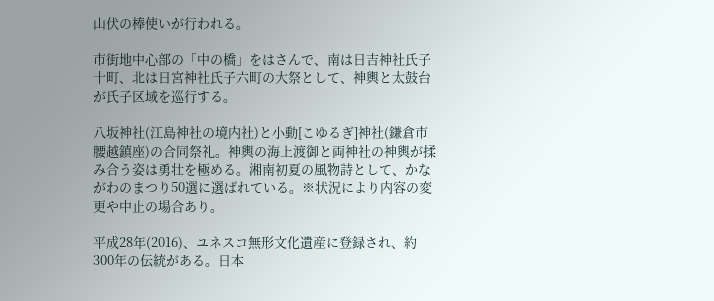山伏の棒使いが行われる。

市街地中心部の「中の橋」をはさんで、南は日吉神社氏子十町、北は日宮神社氏子六町の大祭として、神輿と太鼓台が氏子区域を巡行する。

八坂神社(江島神社の境内社)と小動[こゆるぎ]神社(鎌倉市腰越鎮座)の合同祭礼。神輿の海上渡御と両神社の神輿が揉み合う姿は勇壮を極める。湘南初夏の風物詩として、かながわのまつり50選に選ばれている。※状況により内容の変更や中止の場合あり。

平成28年(2016)、ユネスコ無形文化遺産に登録され、約300年の伝統がある。日本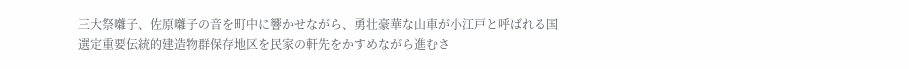三大祭囃子、佐原囃子の音を町中に響かせながら、勇壮豪華な山車が小江戸と呼ばれる国選定重要伝統的建造物群保存地区を民家の軒先をかすめながら進むさ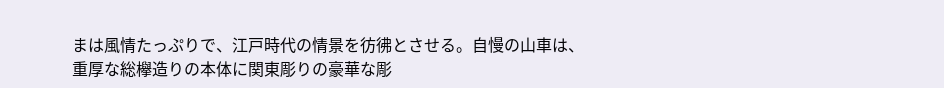まは風情たっぷりで、江戸時代の情景を彷彿とさせる。自慢の山車は、重厚な総欅造りの本体に関東彫りの豪華な彫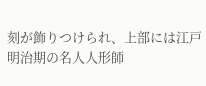刻が飾りつけられ、上部には江戸明治期の名人人形師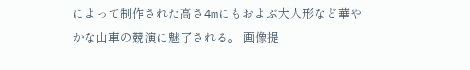によって制作された高さ4mにもおよぶ大人形など華やかな山車の競演に魅了される。 画像提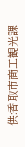供:香取市商工観光課